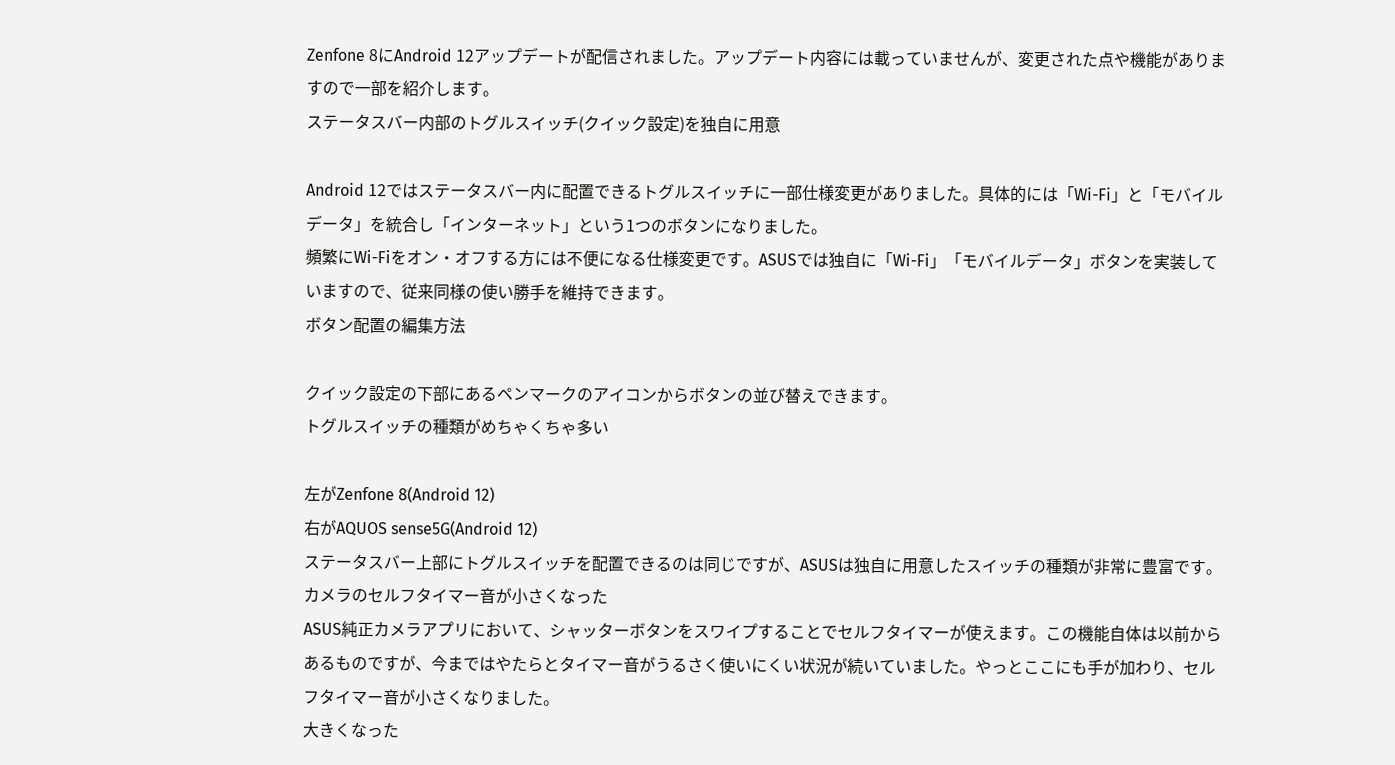Zenfone 8にAndroid 12アップデートが配信されました。アップデート内容には載っていませんが、変更された点や機能がありますので一部を紹介します。
ステータスバー内部のトグルスイッチ(クイック設定)を独自に用意

Android 12ではステータスバー内に配置できるトグルスイッチに一部仕様変更がありました。具体的には「Wi-Fi」と「モバイルデータ」を統合し「インターネット」という1つのボタンになりました。
頻繁にWi-Fiをオン・オフする方には不便になる仕様変更です。ASUSでは独自に「Wi-Fi」「モバイルデータ」ボタンを実装していますので、従来同様の使い勝手を維持できます。
ボタン配置の編集方法

クイック設定の下部にあるペンマークのアイコンからボタンの並び替えできます。
トグルスイッチの種類がめちゃくちゃ多い

左がZenfone 8(Android 12)
右がAQUOS sense5G(Android 12)
ステータスバー上部にトグルスイッチを配置できるのは同じですが、ASUSは独自に用意したスイッチの種類が非常に豊富です。
カメラのセルフタイマー音が小さくなった
ASUS純正カメラアプリにおいて、シャッターボタンをスワイプすることでセルフタイマーが使えます。この機能自体は以前からあるものですが、今まではやたらとタイマー音がうるさく使いにくい状況が続いていました。やっとここにも手が加わり、セルフタイマー音が小さくなりました。
大きくなった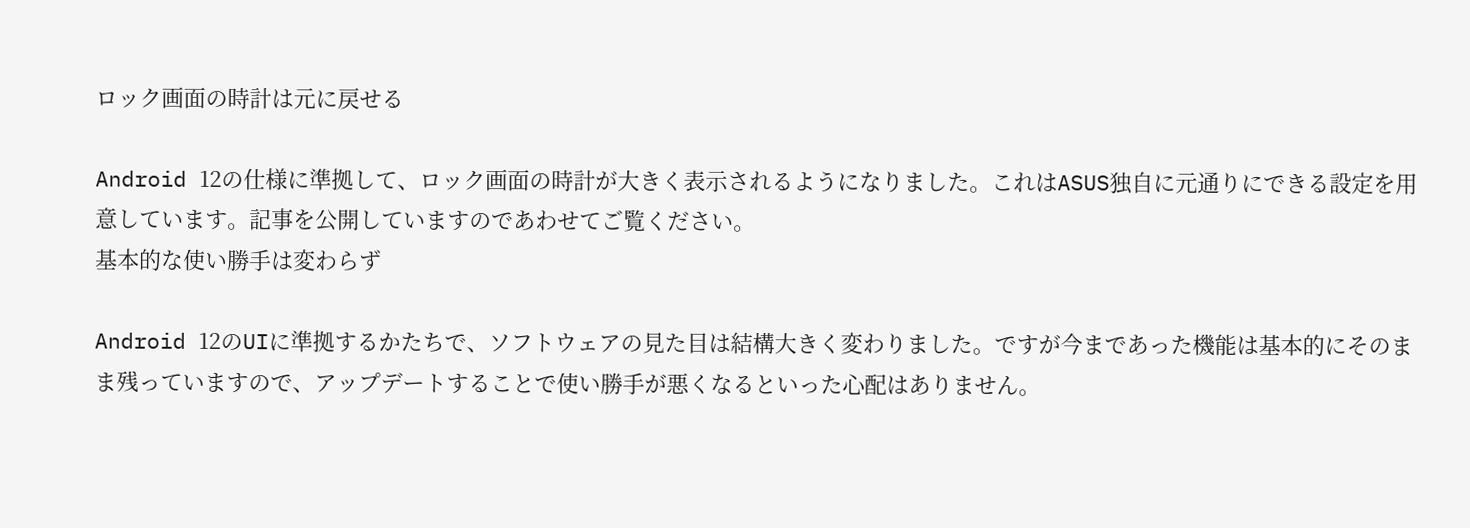ロック画面の時計は元に戻せる

Android 12の仕様に準拠して、ロック画面の時計が大きく表示されるようになりました。これはASUS独自に元通りにできる設定を用意しています。記事を公開していますのであわせてご覧ください。
基本的な使い勝手は変わらず

Android 12のUIに準拠するかたちで、ソフトウェアの見た目は結構大きく変わりました。ですが今まであった機能は基本的にそのまま残っていますので、アップデートすることで使い勝手が悪くなるといった心配はありません。